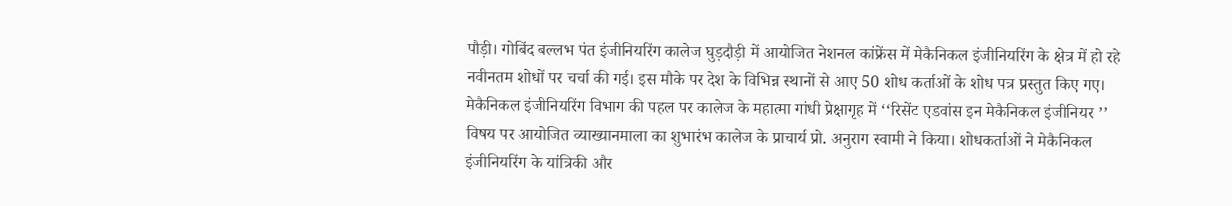पौड़ी। गोबिंद बल्लभ पंत इंजीनियरिंग कालेज घुड़दौड़ी में आयोजित नेशनल कांफ्रेंस में मेकैनिकल इंजीनियरिंग के क्षेत्र में हो रहे नवीनतम शोधों पर चर्चा की गई। इस मौके पर देश के विभिन्न स्थानों से आए 50 शोध कर्ताओं के शोध पत्र प्रस्तुत किए गए।
मेकैनिकल इंजीनियरिंग विभाग की पहल पर कालेज के महात्मा गांधी प्रेक्षागृह में ‘‘रिसेंट एडवांस इन मेकैनिकल इंजीनियर ’’ विषय पर आयोजित व्याख्यानमाला का शुभारंभ कालेज के प्राचार्य प्रो. अनुराग स्वामी ने किया। शोधकर्ताओं ने मेकैनिकल इंजीनियरिंग के यांत्रिकी और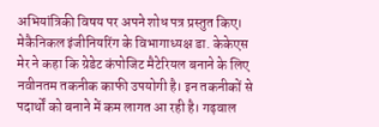अभियांत्रिकी विषय पर अपने शोध पत्र प्रस्तुत किए। मेकैनिकल इंजीनियरिंग के विभागाध्यक्ष डा. केकेएस मेर ने कहा कि ग्रेडेट कंपोजिट मैटेरियल बनाने के लिए नवीनतम तकनीक काफी उपयोगी है। इन तकनीकों से पदार्थों को बनाने में कम लागत आ रही है। गढ़वाल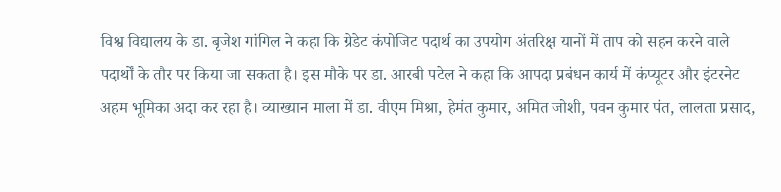विश्व विद्यालय के डा. बृजेश गांगिल ने कहा कि ग्रेडेट कंपोजिट पदार्थ का उपयोग अंतरिक्ष यानों में ताप को सहन करने वाले पदार्थों के तौर पर किया जा सकता है। इस मौके पर डा. आरबी पटेल ने कहा कि आपदा प्रबंधन कार्य में कंप्यूटर और इंटरनेट अहम भूमिका अदा कर रहा है। व्याख्यान माला में डा. वीएम मिश्रा, हेमंत कुमार, अमित जोशी, पवन कुमार पंत, लालता प्रसाद,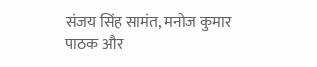संजय सिंह सामंत, मनोज कुमार पाठक और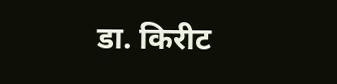डा. किरीट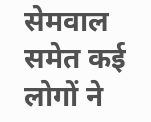सेमवाल समेत कई लोगों ने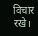विचार रखे।